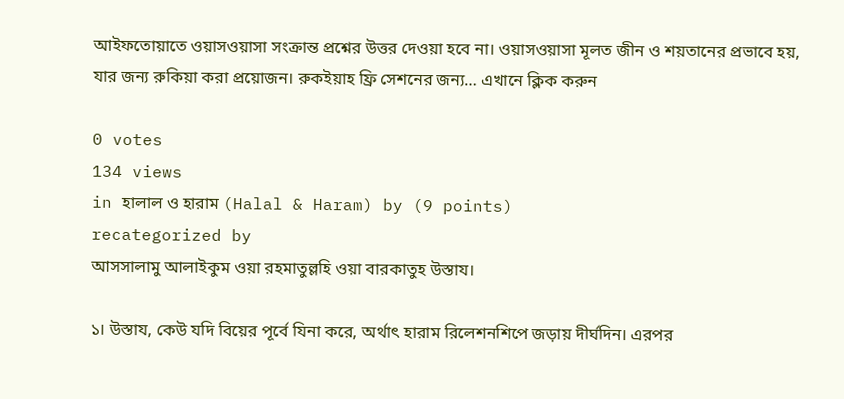আইফতোয়াতে ওয়াসওয়াসা সংক্রান্ত প্রশ্নের উত্তর দেওয়া হবে না। ওয়াসওয়াসা মূলত জীন ও শয়তানের প্রভাবে হয়, যার জন্য রুকিয়া করা প্রয়োজন। রুকইয়াহ ফ্রি সেশনের জন্য… এখানে ক্লিক করুন

0 votes
134 views
in হালাল ও হারাম (Halal & Haram) by (9 points)
recategorized by
আসসালামু আলাইকুম ওয়া রহমাতুল্লহি ওয়া বারকাতুহ উস্তায।

১। উস্তায, কেউ যদি বিয়ের পূর্বে যিনা করে, অর্থাৎ হারাম রিলেশনশিপে জড়ায় দীর্ঘদিন। এরপর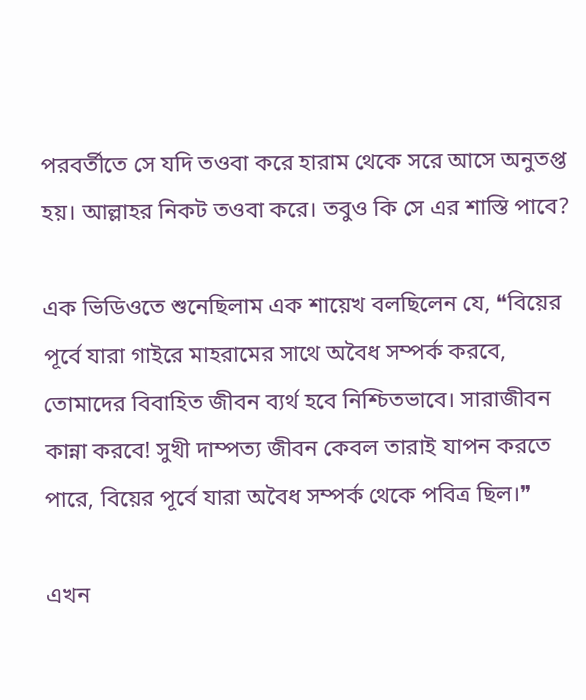পরবর্তীতে সে যদি তওবা করে হারাম থেকে সরে আসে অনুতপ্ত হয়। আল্লাহর নিকট তওবা করে। তবুও কি সে এর শাস্তি পাবে?

এক ভিডিওতে শুনেছিলাম এক শায়েখ বলছিলেন যে, ❝বিয়ের পূর্বে যারা গাইরে মাহরামের সাথে অবৈধ সম্পর্ক করবে, তোমাদের বিবাহিত জীবন ব্যর্থ হবে নিশ্চিতভাবে। সারাজীবন কান্না করবে! সুখী দাম্পত্য জীবন কেবল তারাই যাপন করতে পারে, বিয়ের পূর্বে যারা অবৈধ সম্পর্ক থেকে পবিত্র ছিল।❞

এখন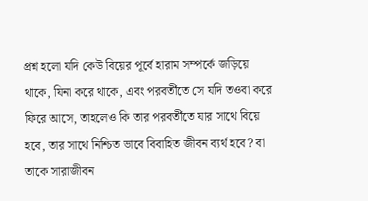প্রশ্ন হলো যদি কেউ বিয়ের পূর্বে হারাম সম্পর্কে জড়িয়ে থাকে, যিনা করে থাকে, এবং পরবর্তীতে সে যদি তওবা করে ফিরে আসে, তাহলেও কি তার পরবর্তীতে যার সাথে বিয়ে হবে, তার সাথে নিশ্চিত ভাবে বিবাহিত জীবন ব্যর্থ হবে? বা তাকে সারাজীবন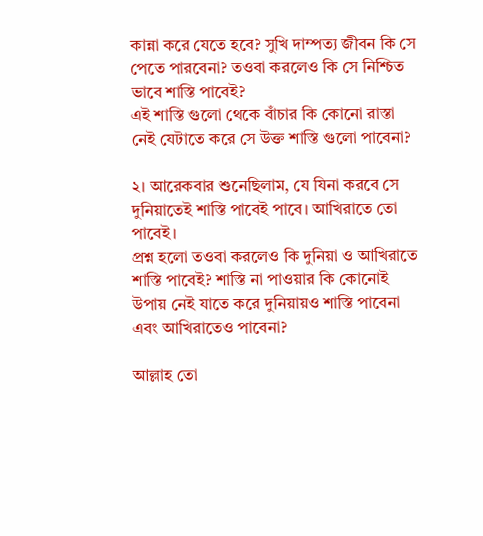কান্না করে যেতে হবে? সুখি দাম্পত্য জীবন কি সে পেতে পারবেনা? তওবা করলেও কি সে নিশ্চিত ভাবে শাস্তি পাবেই?
এই শাস্তি গুলো থেকে বাঁচার কি কোনো রাস্তা নেই যেটাতে করে সে উক্ত শাস্তি গুলো পাবেনা?

২। আরেকবার শুনেছিলাম, যে যিনা করবে সে দুনিয়াতেই শাস্তি পাবেই পাবে। আখিরাতে তো পাবেই।
প্রশ্ন হলো তওবা করলেও কি দুনিয়া ও আখিরাতে শাস্তি পাবেই? শাস্তি না পাওয়ার কি কোনোই উপায় নেই যাতে করে দুনিয়ায়ও শাস্তি পাবেনা এবং আখিরাতেও পাবেনা?

আল্লাহ তো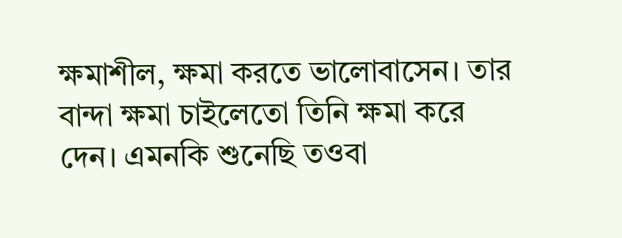ক্ষমাশীল, ক্ষমা করতে ভালোবাসেন। তার বান্দা ক্ষমা চাইলেতো তিনি ক্ষমা করে দেন। এমনকি শুনেছি তওবা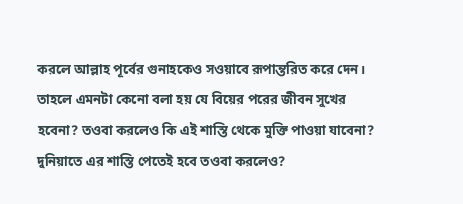করলে আল্লাহ পূর্বের গুনাহকেও সওয়াবে রূপান্তরিত করে দেন। তাহলে এমনটা কেনো বলা হয় যে বিয়ের পরের জীবন সুখের হবেনা? তওবা করলেও কি এই শাস্তি থেকে মুক্তি পাওয়া যাবেনা? দুনিয়াতে এর শাস্তি পেতেই হবে তওবা করলেও?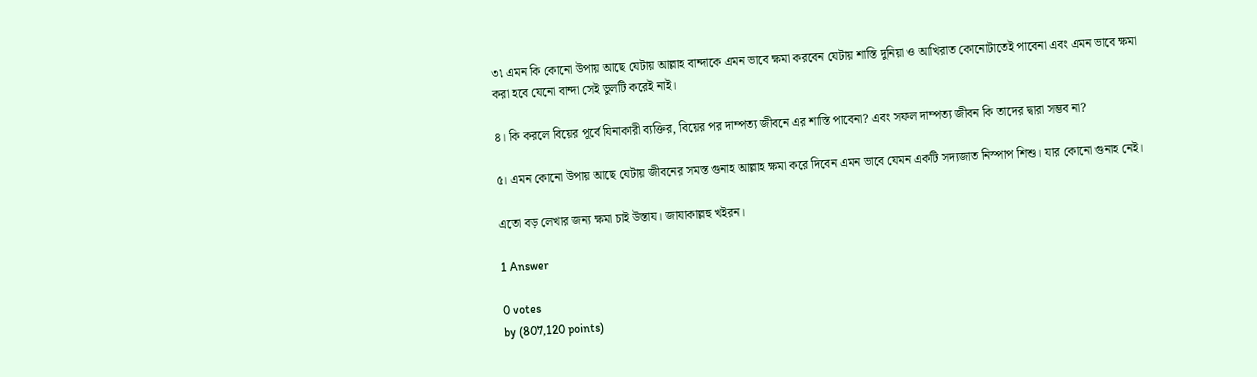৩৷ এমন কি কোনো উপায় আছে যেটায় আল্লাহ বান্দাকে এমন ভাবে ক্ষমা করবেন যেটায় শাস্তি দুনিয়া ও আখিরাত কোনোটাতেই পাবেনা এবং এমন ভাবে ক্ষমা করা হবে যেনো বান্দা সেই ভুলটি করেই নাই।

৪। কি করলে বিয়ের পূর্বে যিনাকারী ব্যক্তির, বিয়ের পর দাম্পত্য জীবনে এর শাস্তি পাবেনা? এবং সফল দাম্পত্য জীবন কি তাদের দ্বারা সম্ভব না?

৫। এমন কোনো উপায় আছে যেটায় জীবনের সমস্ত গুনাহ আল্লাহ ক্ষমা করে দিবেন এমন ভাবে যেমন একটি সদ্যজাত নিস্পাপ শিশু। যার কোনো গুনাহ নেই।

এতো বড় লেখার জন্য ক্ষমা চাই উস্তায। জাযাকাল্লহু খইরন।

1 Answer

0 votes
by (807,120 points)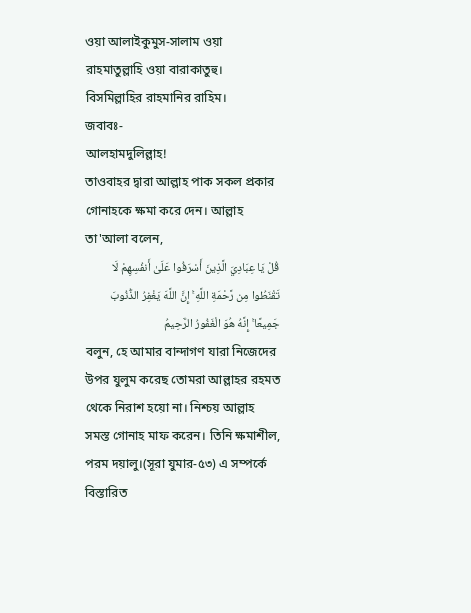ওয়া আলাইকুমুস-সালাম ওয়া রাহমাতুল্লাহি ওয়া বারাকাতুহু।
বিসমিল্লাহির রাহমানির রাহিম।
জবাবঃ-
আলহামদুলিল্লাহ!
তাওবাহর দ্বারা আল্লাহ পাক সকল প্রকার গোনাহকে ক্ষমা করে দেন। আল্লাহ তা'আলা বলেন,
قُلْ يَا عِبَادِيَ الَّذِينَ أَسْرَفُوا عَلَىٰ أَنفُسِهِمْ لَا تَقْنَطُوا مِن رَّحْمَةِ اللَّهِ ۚ إِنَّ اللَّهَ يَغْفِرُ الذُّنُوبَ جَمِيعًا ۚ إِنَّهُ هُوَ الْغَفُورُ الرَّحِيمُ
বলুন, হে আমার বান্দাগণ যারা নিজেদের উপর যুলুম করেছ তোমরা আল্লাহর রহমত থেকে নিরাশ হয়ো না। নিশ্চয় আল্লাহ সমস্ত গোনাহ মাফ করেন। তিনি ক্ষমাশীল, পরম দয়ালু।(সূরা যুমার-৫৩) এ সম্পর্কে বিস্তারিত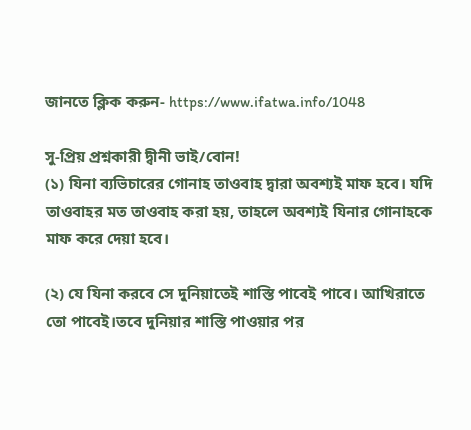জানতে ক্লিক করুন- https://www.ifatwa.info/1048

সু-প্রিয় প্রশ্নকারী দ্বীনী ভাই/বোন!
(১) যিনা ব্যভিচারের গোনাহ তাওবাহ দ্বারা অবশ্যই মাফ হবে। যদি তাওবাহর মত তাওবাহ করা হয়, তাহলে অবশ্যই যিনার গোনাহকে মাফ করে দেয়া হবে।

(২) যে যিনা করবে সে দুনিয়াতেই শাস্তি পাবেই পাবে। আখিরাতে তো পাবেই।তবে দুনিয়ার শাস্তি পাওয়ার পর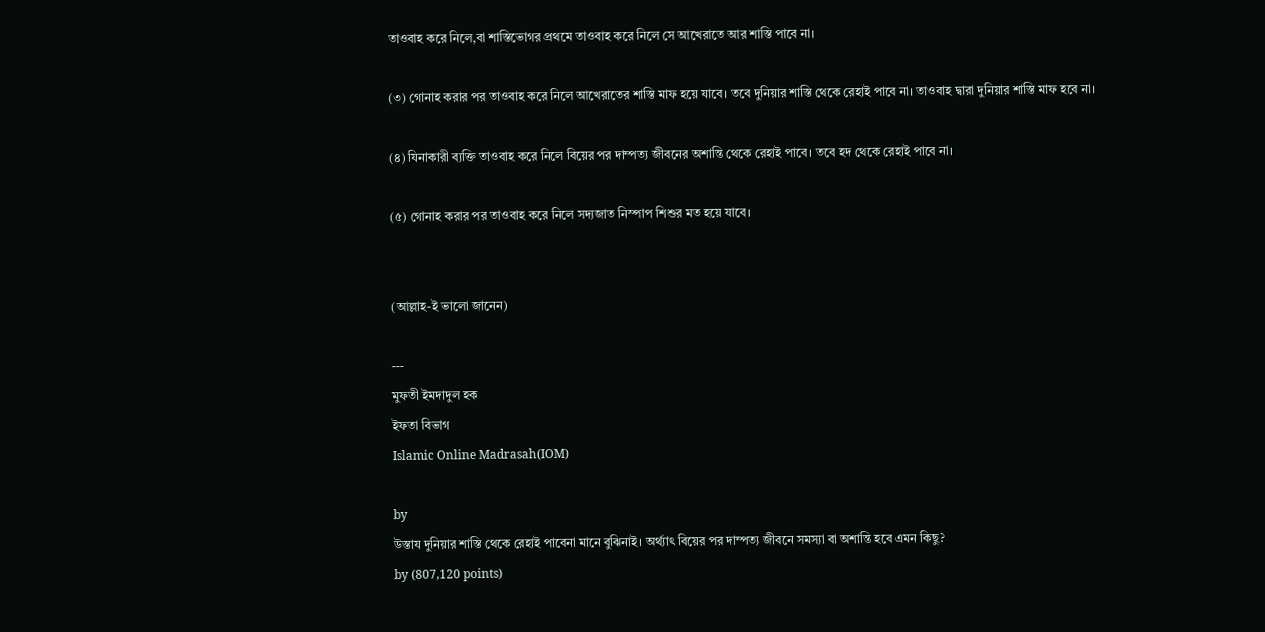তাওবাহ করে নিলে,বা শাস্তিভোগর প্রথমে তাওবাহ করে নিলে সে আখেরাতে আর শাস্তি পাবে না।

(৩) গোনাহ করার পর তাওবাহ করে নিলে আখেরাতের শাস্তি মাফ হয়ে যাবে। তবে দুনিয়ার শাস্তি থেকে রেহাই পাবে না। তাওবাহ দ্বারা দুনিয়ার শাস্তি মাফ হবে না।

(৪) যিনাকারী ব্যক্তি তাওবাহ করে নিলে বিয়ের পর দাম্পত্য জীবনের অশান্তি থেকে রেহাই পাবে। তবে হদ থেকে রেহাই পাবে না।

(৫) গোনাহ করার পর তাওবাহ করে নিলে সদ্যজাত নিস্পাপ শিশুর মত হয়ে যাবে।


(আল্লাহ-ই ভালো জানেন)

---
মুফতী ইমদাদুল হক
ইফতা বিভাগ
Islamic Online Madrasah(IOM)

by
উস্তায দুনিয়ার শাস্তি থেকে রেহাই পাবেনা মানে বুঝিনাই। অর্থ্যাৎ বিয়ের পর দাম্পত্য জীবনে সমস্যা বা অশান্তি হবে এমন কিছু?
by (807,120 points)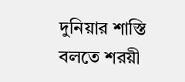দুনিয়ার শাস্তি বলতে শরয়ী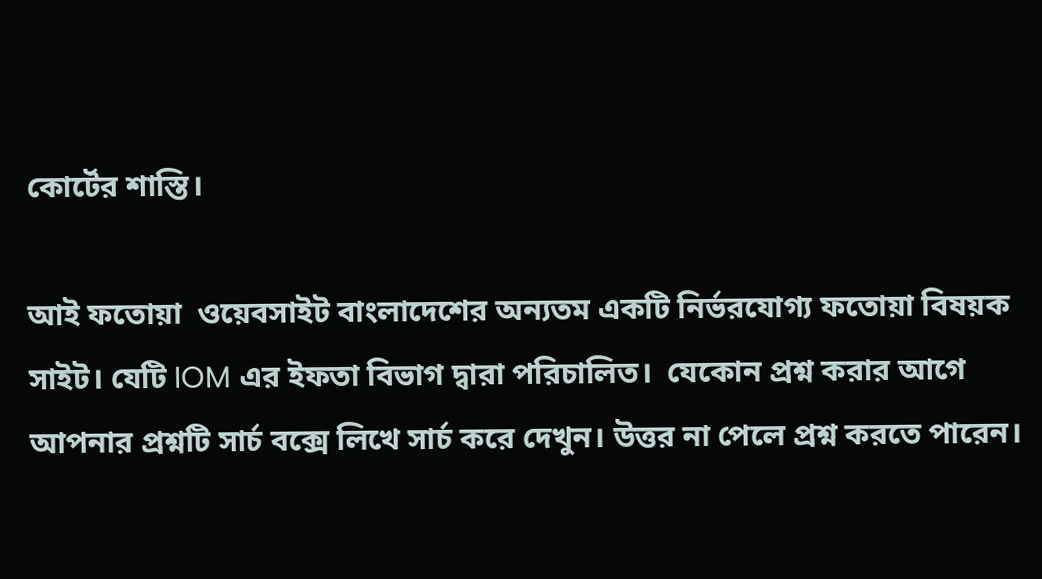কোর্টের শাস্তি।

আই ফতোয়া  ওয়েবসাইট বাংলাদেশের অন্যতম একটি নির্ভরযোগ্য ফতোয়া বিষয়ক সাইট। যেটি IOM এর ইফতা বিভাগ দ্বারা পরিচালিত।  যেকোন প্রশ্ন করার আগে আপনার প্রশ্নটি সার্চ বক্সে লিখে সার্চ করে দেখুন। উত্তর না পেলে প্রশ্ন করতে পারেন।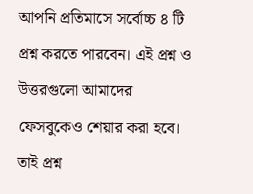আপনি প্রতিমাসে সর্বোচ্চ ৪ টি প্রশ্ন করতে পারবেন। এই প্রশ্ন ও উত্তরগুলো আমাদের ফেসবুকেও শেয়ার করা হবে। তাই প্রশ্ন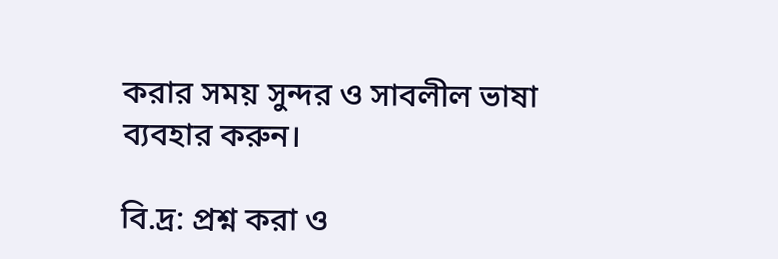করার সময় সুন্দর ও সাবলীল ভাষা ব্যবহার করুন।

বি.দ্র: প্রশ্ন করা ও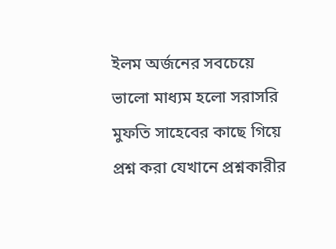ইলম অর্জনের সবচেয়ে ভালো মাধ্যম হলো সরাসরি মুফতি সাহেবের কাছে গিয়ে প্রশ্ন করা যেখানে প্রশ্নকারীর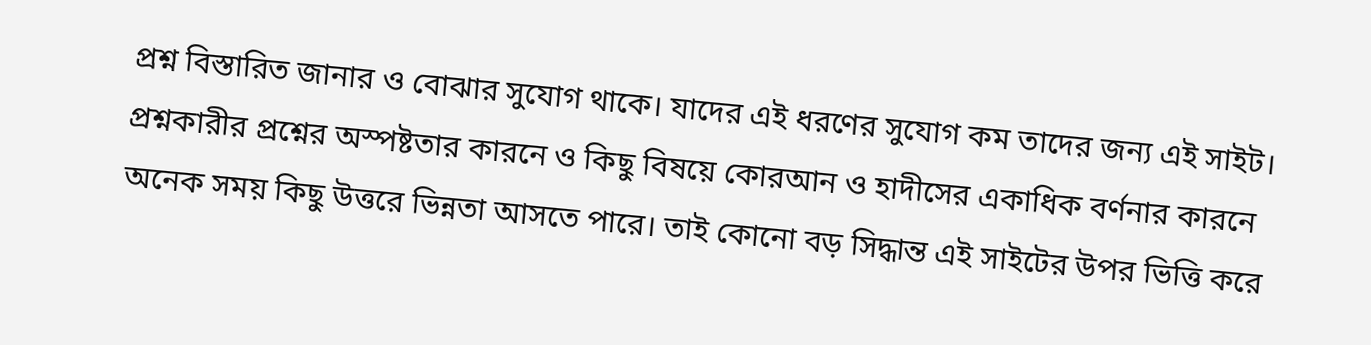প্রশ্ন বিস্তারিত জানার ও বোঝার সুযোগ থাকে। যাদের এই ধরণের সুযোগ কম তাদের জন্য এই সাইট। প্রশ্নকারীর প্রশ্নের অস্পষ্টতার কারনে ও কিছু বিষয়ে কোরআন ও হাদীসের একাধিক বর্ণনার কারনে অনেক সময় কিছু উত্তরে ভিন্নতা আসতে পারে। তাই কোনো বড় সিদ্ধান্ত এই সাইটের উপর ভিত্তি করে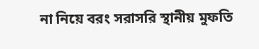না নিয়ে বরং সরাসরি স্থানীয় মুফতি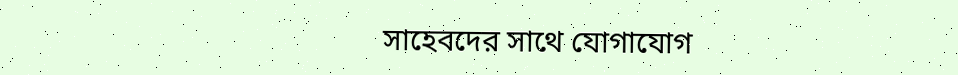সাহেবদের সাথে যোগাযোগ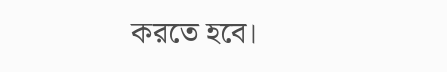করতে হবে।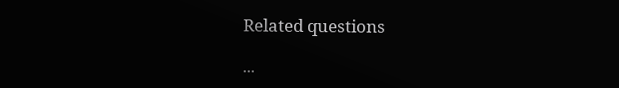Related questions

...